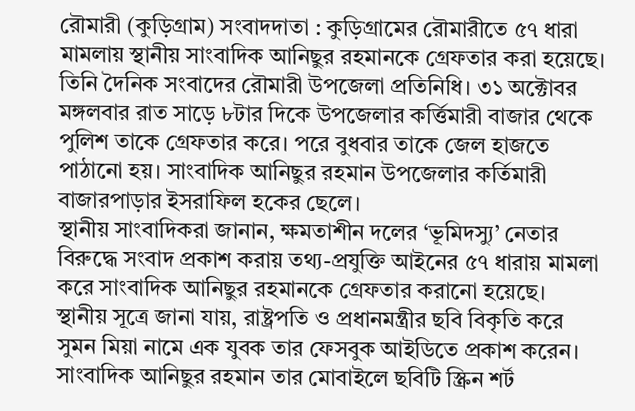রৌমারী (কুড়িগ্রাম) সংবাদদাতা : কুড়িগ্রামের রৌমারীতে ৫৭ ধারা মামলায় স্থানীয় সাংবাদিক আনিছুর রহমানকে গ্রেফতার করা হয়েছে। তিনি দৈনিক সংবাদের রৌমারী উপজেলা প্রতিনিধি। ৩১ অক্টোবর মঙ্গলবার রাত সাড়ে ৮টার দিকে উপজেলার কর্ত্তিমারী বাজার থেকে পুলিশ তাকে গ্রেফতার করে। পরে বুধবার তাকে জেল হাজতে পাঠানো হয়। সাংবাদিক আনিছুর রহমান উপজেলার কর্তিমারী বাজারপাড়ার ইসরাফিল হকের ছেলে।
স্থানীয় সাংবাদিকরা জানান, ক্ষমতাশীন দলের ‘ভূমিদস্যু’ নেতার বিরুদ্ধে সংবাদ প্রকাশ করায় তথ্য-প্রযুক্তি আইনের ৫৭ ধারায় মামলা করে সাংবাদিক আনিছুর রহমানকে গ্রেফতার করানো হয়েছে।
স্থানীয় সূত্রে জানা যায়, রাষ্ট্রপতি ও প্রধানমন্ত্রীর ছবি বিকৃতি করে সুমন মিয়া নামে এক যুবক তার ফেসবুক আইডিতে প্রকাশ করেন। সাংবাদিক আনিছুর রহমান তার মোবাইলে ছবিটি স্ক্রিন শর্ট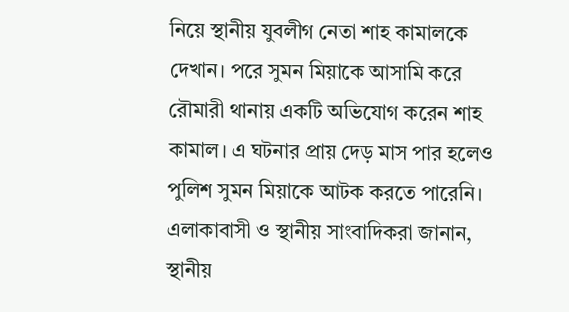নিয়ে স্থানীয় যুবলীগ নেতা শাহ কামালকে দেখান। পরে সুমন মিয়াকে আসামি করে রৌমারী থানায় একটি অভিযোগ করেন শাহ কামাল। এ ঘটনার প্রায় দেড় মাস পার হলেও পুলিশ সুমন মিয়াকে আটক করতে পারেনি।
এলাকাবাসী ও স্থানীয় সাংবাদিকরা জানান, স্থানীয়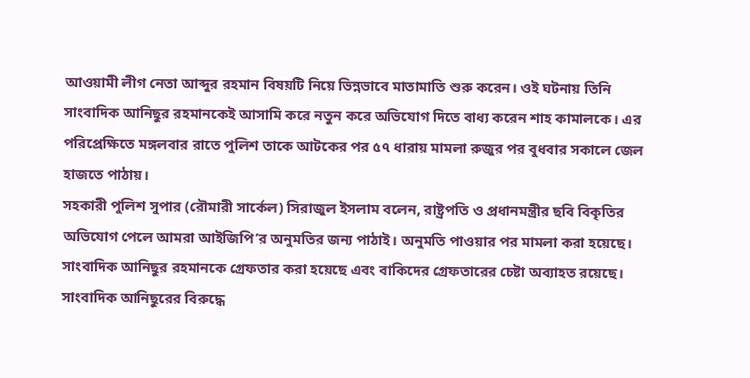আওয়ামী লীগ নেতা আব্দুর রহমান বিষয়টি নিয়ে ভিন্নভাবে মাতামাতি শুরু করেন। ওই ঘটনায় তিনি সাংবাদিক আনিছুর রহমানকেই আসামি করে নতুন করে অভিযোগ দিতে বাধ্য করেন শাহ কামালকে। এর পরিপ্রেক্ষিতে মঙ্গলবার রাতে পুলিশ তাকে আটকের পর ৫৭ ধারায় মামলা রুজুর পর বুধবার সকালে জেল হাজতে পাঠায়।
সহকারী পুলিশ সুপার (রৌমারী সার্কেল) সিরাজুল ইসলাম বলেন, রাষ্ট্রপতি ও প্রধানমন্ত্রীর ছবি বিকৃতির অভিযোগ পেলে আমরা আইজিপি’র অনুমতির জন্য পাঠাই। অনুমতি পাওয়ার পর মামলা করা হয়েছে। সাংবাদিক আনিছুর রহমানকে গ্রেফতার করা হয়েছে এবং বাকিদের গ্রেফতারের চেষ্টা অব্যাহত রয়েছে।
সাংবাদিক আনিছুরের বিরুদ্ধে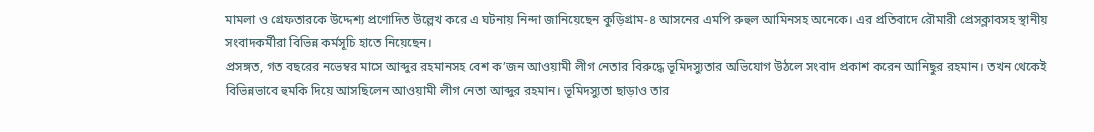মামলা ও গ্রেফতারকে উদ্দেশ্য প্রণোদিত উল্লেখ করে এ ঘটনায় নিন্দা জানিয়েছেন কুড়িগ্রাম-৪ আসনের এমপি রুহুল আমিনসহ অনেকে। এর প্রতিবাদে রৌমারী প্রেসক্লাবসহ স্থানীয় সংবাদকর্মীরা বিভিন্ন কর্মসূচি হাতে নিয়েছেন।
প্রসঙ্গত, গত বছরের নভেম্বর মাসে আব্দুর রহমানসহ বেশ ক’জন আওয়ামী লীগ নেতার বিরুদ্ধে ভূমিদস্যুতার অভিযোগ উঠলে সংবাদ প্রকাশ করেন আনিছুর রহমান। তখন থেকেই বিভিন্নভাবে হুমকি দিয়ে আসছিলেন আওয়ামী লীগ নেতা আব্দুর রহমান। ভূমিদস্যুতা ছাড়াও তার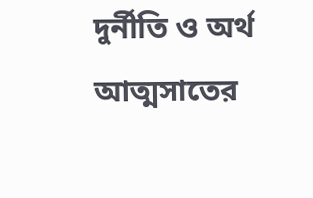দুর্নীতি ও অর্থ আত্মসাতের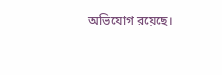অভিযোগ রয়েছে।